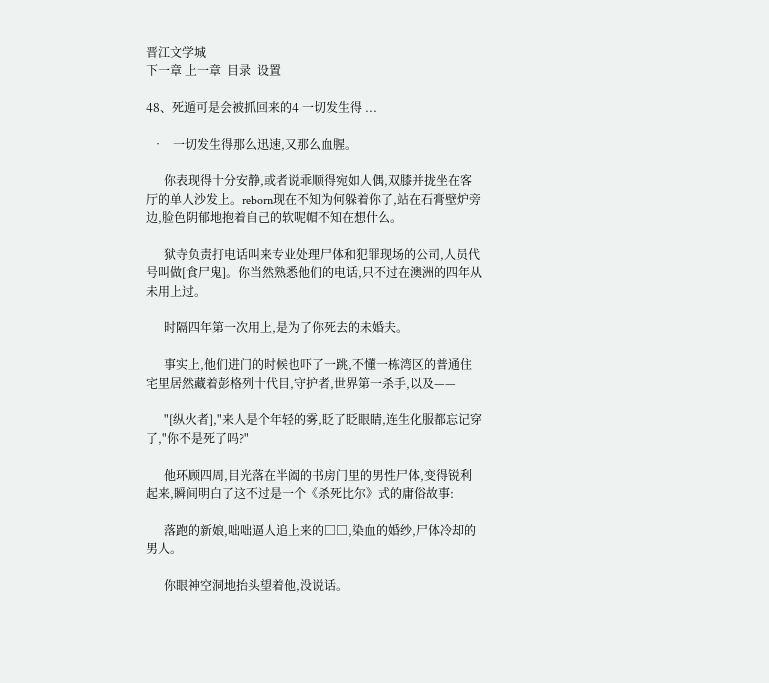晋江文学城
下一章 上一章  目录  设置

48、死遁可是会被抓回来的4 一切发生得 ...

  •   一切发生得那么迅速,又那么血腥。

      你表现得十分安静,或者说乖顺得宛如人偶,双膝并拢坐在客厅的单人沙发上。reborn现在不知为何躲着你了,站在石膏壁炉旁边,脸色阴郁地抱着自己的软呢帽不知在想什么。

      狱寺负责打电话叫来专业处理尸体和犯罪现场的公司,人员代号叫做[食尸鬼]。你当然熟悉他们的电话,只不过在澳洲的四年从未用上过。

      时隔四年第一次用上,是为了你死去的未婚夫。

      事实上,他们进门的时候也吓了一跳,不懂一栋湾区的普通住宅里居然藏着彭格列十代目,守护者,世界第一杀手,以及——

      "[纵火者],"来人是个年轻的雾,眨了眨眼睛,连生化服都忘记穿了,"你不是死了吗?"

      他环顾四周,目光落在半阖的书房门里的男性尸体,变得锐利起来,瞬间明白了这不过是一个《杀死比尔》式的庸俗故事:

      落跑的新娘,咄咄逼人追上来的□□,染血的婚纱,尸体冷却的男人。

      你眼神空洞地抬头望着他,没说话。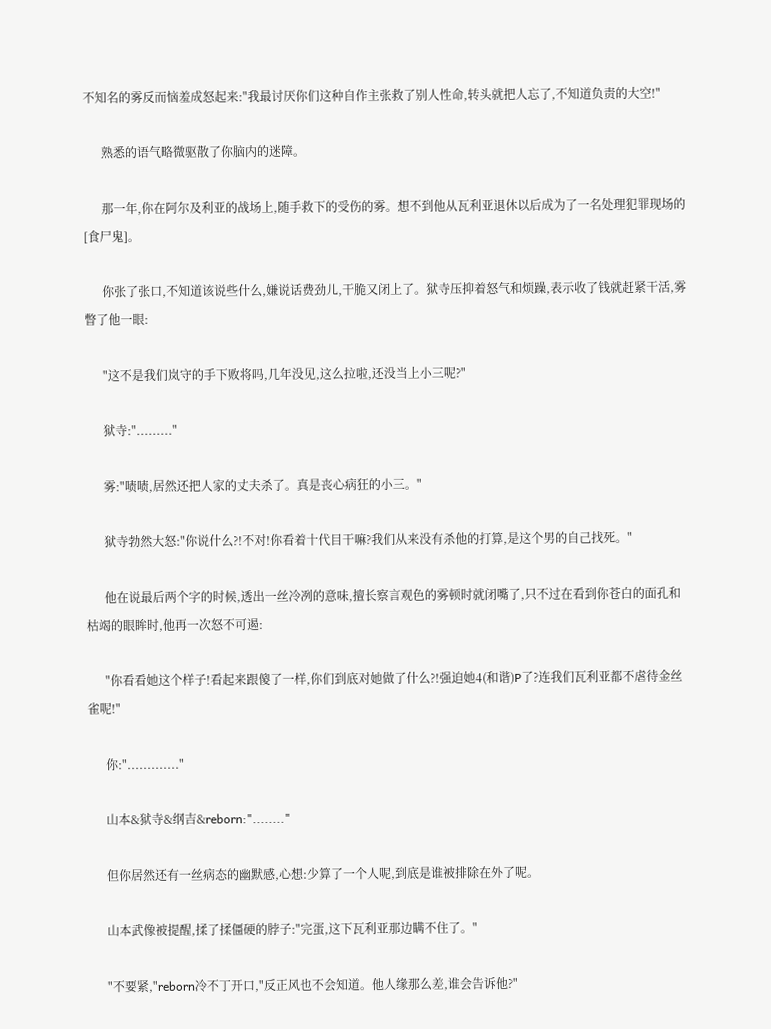不知名的雾反而恼羞成怒起来:"我最讨厌你们这种自作主张救了别人性命,转头就把人忘了,不知道负责的大空!"

      熟悉的语气略微驱散了你脑内的迷障。

      那一年,你在阿尔及利亚的战场上,随手救下的受伤的雾。想不到他从瓦利亚退休以后成为了一名处理犯罪现场的[食尸鬼]。

      你张了张口,不知道该说些什么,嫌说话费劲儿,干脆又闭上了。狱寺压抑着怒气和烦躁,表示收了钱就赶紧干活,雾瞥了他一眼:

      "这不是我们岚守的手下败将吗,几年没见,这么拉啦,还没当上小三呢?"

      狱寺:"........."

      雾:"啧啧,居然还把人家的丈夫杀了。真是丧心病狂的小三。"

      狱寺勃然大怒:"你说什么?!不对!你看着十代目干嘛?我们从来没有杀他的打算,是这个男的自己找死。"

      他在说最后两个字的时候,透出一丝冷冽的意味,擅长察言观色的雾顿时就闭嘴了,只不过在看到你苍白的面孔和枯竭的眼眸时,他再一次怒不可遏:

      "你看看她这个样子!看起来跟傻了一样,你们到底对她做了什么?!强迫她4(和谐)P了?连我们瓦利亚都不虐待金丝雀呢!"

      你:"............."

      山本&狱寺&纲吉&reborn:"........"

      但你居然还有一丝病态的幽默感,心想:少算了一个人呢,到底是谁被排除在外了呢。

      山本武像被提醒,揉了揉僵硬的脖子:"完蛋,这下瓦利亚那边瞒不住了。"

      "不要紧,"reborn冷不丁开口,"反正风也不会知道。他人缘那么差,谁会告诉他?"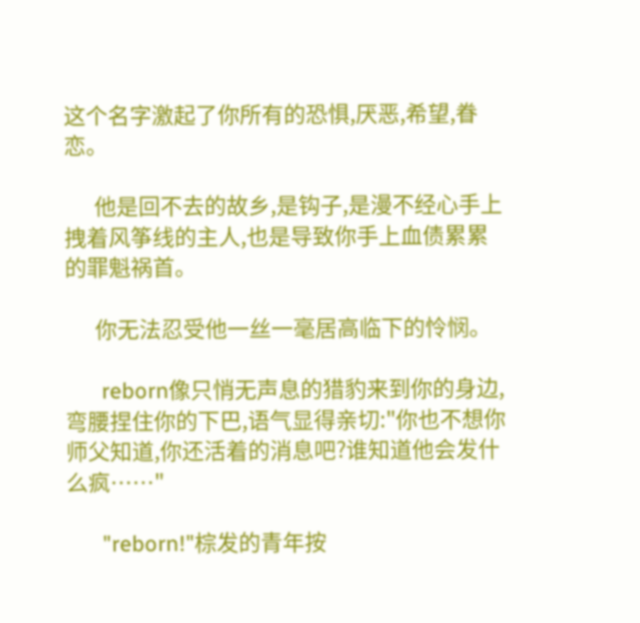这个名字激起了你所有的恐惧,厌恶,希望,眷恋。

      他是回不去的故乡,是钩子,是漫不经心手上拽着风筝线的主人,也是导致你手上血债累累的罪魁祸首。

      你无法忍受他一丝一毫居高临下的怜悯。

      reborn像只悄无声息的猎豹来到你的身边,弯腰捏住你的下巴,语气显得亲切:"你也不想你师父知道,你还活着的消息吧?谁知道他会发什么疯……"

      "reborn!"棕发的青年按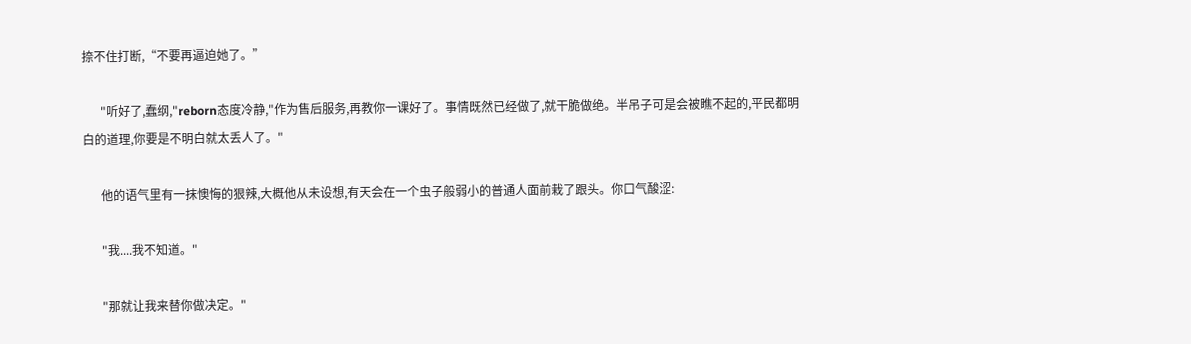捺不住打断,“不要再逼迫她了。”

      "听好了,蠢纲,"reborn态度冷静,"作为售后服务,再教你一课好了。事情既然已经做了,就干脆做绝。半吊子可是会被瞧不起的,平民都明白的道理,你要是不明白就太丢人了。"

      他的语气里有一抹懊悔的狠辣,大概他从未设想,有天会在一个虫子般弱小的普通人面前栽了跟头。你口气酸涩:

      "我....我不知道。"

      "那就让我来替你做决定。"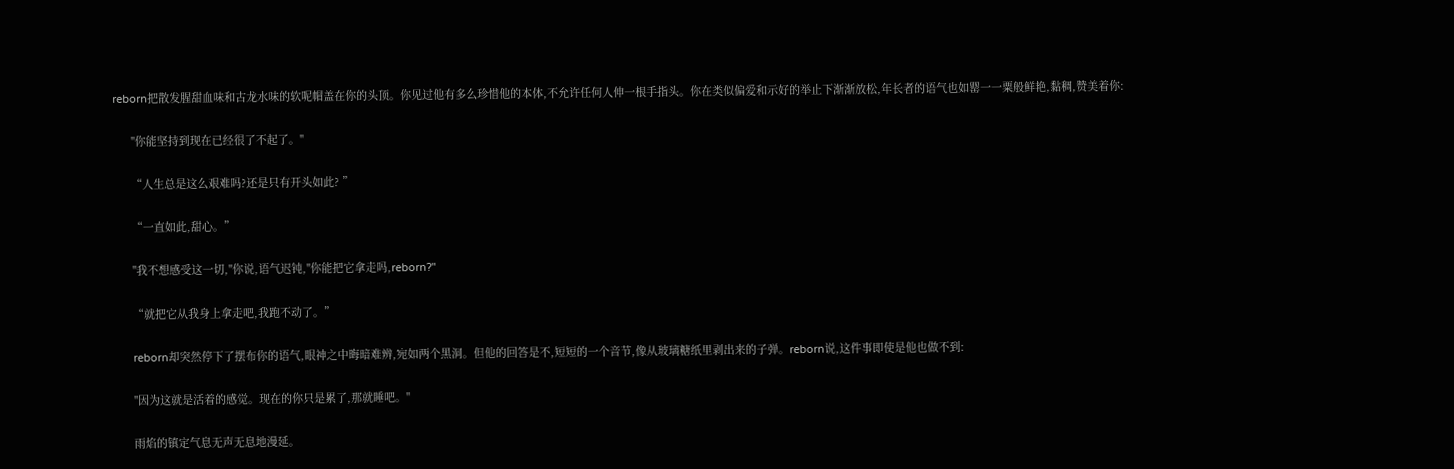reborn把散发腥甜血味和古龙水味的软呢帽盖在你的头顶。你见过他有多么珍惜他的本体,不允许任何人伸一根手指头。你在类似偏爱和示好的举止下渐渐放松,年长者的语气也如罂一一粟般鲜艳,黏稠,赞美着你:

      "你能坚持到现在已经很了不起了。"

      “人生总是这么艰难吗?还是只有开头如此? ”

      “一直如此,甜心。”

      "我不想感受这一切,"你说,语气迟钝,"你能把它拿走吗,reborn?"

      “就把它从我身上拿走吧,我跑不动了。”

      reborn却突然停下了摆布你的语气,眼神之中晦暗难辨,宛如两个黑洞。但他的回答是不,短短的一个音节,像从玻璃糖纸里剥出来的子弹。reborn说,这件事即使是他也做不到:

      "因为这就是活着的感觉。现在的你只是累了,那就睡吧。"

      雨焰的镇定气息无声无息地漫延。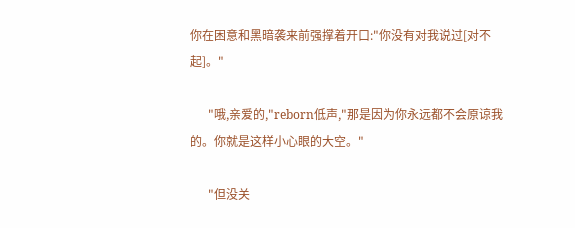你在困意和黑暗袭来前强撑着开口:"你没有对我说过[对不起]。"

      "哦,亲爱的,"reborn低声,"那是因为你永远都不会原谅我的。你就是这样小心眼的大空。"

      "但没关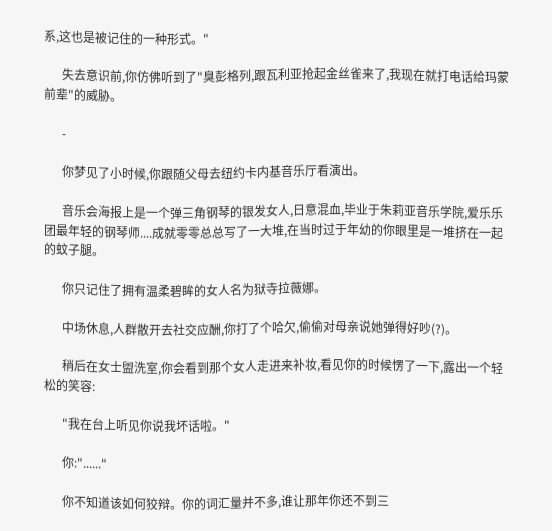系,这也是被记住的一种形式。"

      失去意识前,你仿佛听到了"臭彭格列,跟瓦利亚抢起金丝雀来了,我现在就打电话给玛蒙前辈"的威胁。

      -

      你梦见了小时候,你跟随父母去纽约卡内基音乐厅看演出。

      音乐会海报上是一个弹三角钢琴的银发女人,日意混血,毕业于朱莉亚音乐学院,爱乐乐团最年轻的钢琴师....成就零零总总写了一大堆,在当时过于年幼的你眼里是一堆挤在一起的蚊子腿。

      你只记住了拥有温柔碧眸的女人名为狱寺拉薇娜。

      中场休息,人群散开去社交应酬,你打了个哈欠,偷偷对母亲说她弹得好吵(?)。

      稍后在女士盥洗室,你会看到那个女人走进来补妆,看见你的时候愣了一下,露出一个轻松的笑容:

      "我在台上听见你说我坏话啦。"

      你:"......"

      你不知道该如何狡辩。你的词汇量并不多,谁让那年你还不到三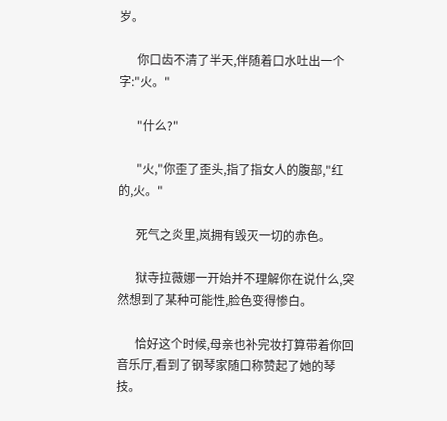岁。

      你口齿不清了半天,伴随着口水吐出一个字:"火。"

      "什么?"

      "火,"你歪了歪头,指了指女人的腹部,"红的,火。"

      死气之炎里,岚拥有毁灭一切的赤色。

      狱寺拉薇娜一开始并不理解你在说什么,突然想到了某种可能性,脸色变得惨白。

      恰好这个时候,母亲也补完妆打算带着你回音乐厅,看到了钢琴家随口称赞起了她的琴技。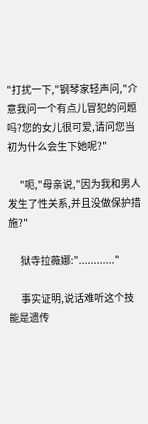"打扰一下,"钢琴家轻声问,"介意我问一个有点儿冒犯的问题吗?您的女儿很可爱,请问您当初为什么会生下她呢?"

      "呃,"母亲说,"因为我和男人发生了性关系,并且没做保护措施?"

      狱寺拉薇娜:"............"

      事实证明,说话难听这个技能是遗传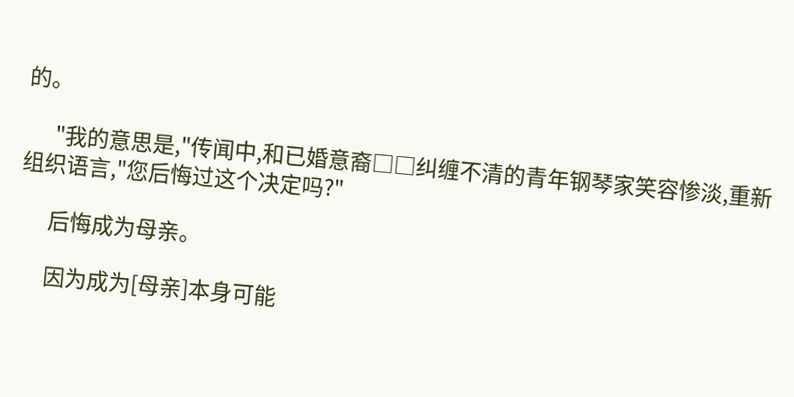的。

      "我的意思是,"传闻中,和已婚意裔□□纠缠不清的青年钢琴家笑容惨淡,重新组织语言,"您后悔过这个决定吗?"

      后悔成为母亲。

      因为成为[母亲]本身可能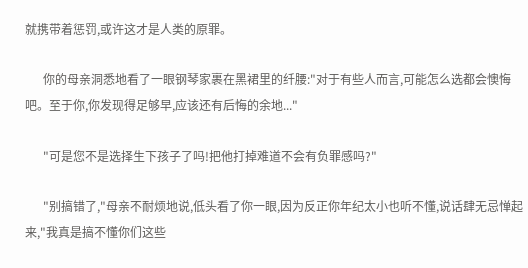就携带着惩罚,或许这才是人类的原罪。

      你的母亲洞悉地看了一眼钢琴家裹在黑裙里的纤腰:"对于有些人而言,可能怎么选都会懊悔吧。至于你,你发现得足够早,应该还有后悔的余地..."

      "可是您不是选择生下孩子了吗!把他打掉难道不会有负罪感吗?"

      "别搞错了,"母亲不耐烦地说,低头看了你一眼,因为反正你年纪太小也听不懂,说话肆无忌惮起来,"我真是搞不懂你们这些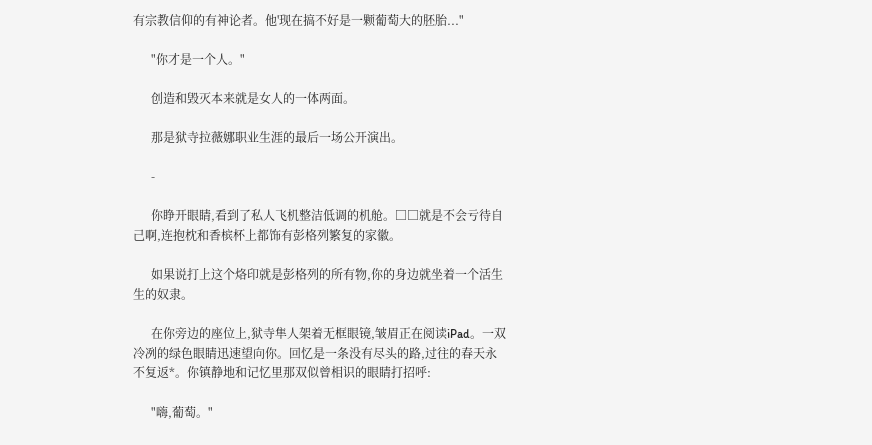有宗教信仰的有神论者。他'现在搞不好是一颗葡萄大的胚胎..."

      "你才是一个人。"

      创造和毁灭本来就是女人的一体两面。

      那是狱寺拉薇娜职业生涯的最后一场公开演出。

      -

      你睁开眼睛,看到了私人飞机整洁低调的机舱。□□就是不会亏待自己啊,连抱枕和香槟杯上都饰有彭格列繁复的家徽。

      如果说打上这个烙印就是彭格列的所有物,你的身边就坐着一个活生生的奴隶。

      在你旁边的座位上,狱寺隼人架着无框眼镜,皱眉正在阅读iPad。一双冷冽的绿色眼睛迅速望向你。回忆是一条没有尽头的路,过往的春天永不复返*。你镇静地和记忆里那双似曾相识的眼睛打招呼:

      "嗨,葡萄。"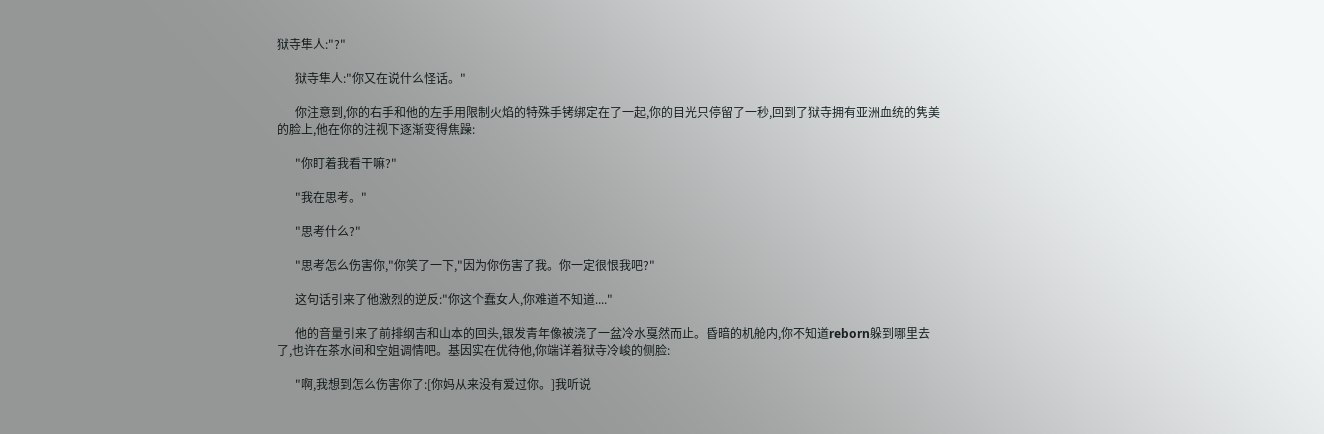狱寺隼人:"?"

      狱寺隼人:"你又在说什么怪话。"

      你注意到,你的右手和他的左手用限制火焰的特殊手铐绑定在了一起,你的目光只停留了一秒,回到了狱寺拥有亚洲血统的隽美的脸上,他在你的注视下逐渐变得焦躁:

      "你盯着我看干嘛?"

      "我在思考。"

      "思考什么?"

      "思考怎么伤害你,"你笑了一下,"因为你伤害了我。你一定很恨我吧?"

      这句话引来了他激烈的逆反:"你这个蠢女人,你难道不知道...."

      他的音量引来了前排纲吉和山本的回头,银发青年像被浇了一盆冷水戛然而止。昏暗的机舱内,你不知道reborn躲到哪里去了,也许在茶水间和空姐调情吧。基因实在优待他,你端详着狱寺冷峻的侧脸:

      "啊,我想到怎么伤害你了:[你妈从来没有爱过你。]我听说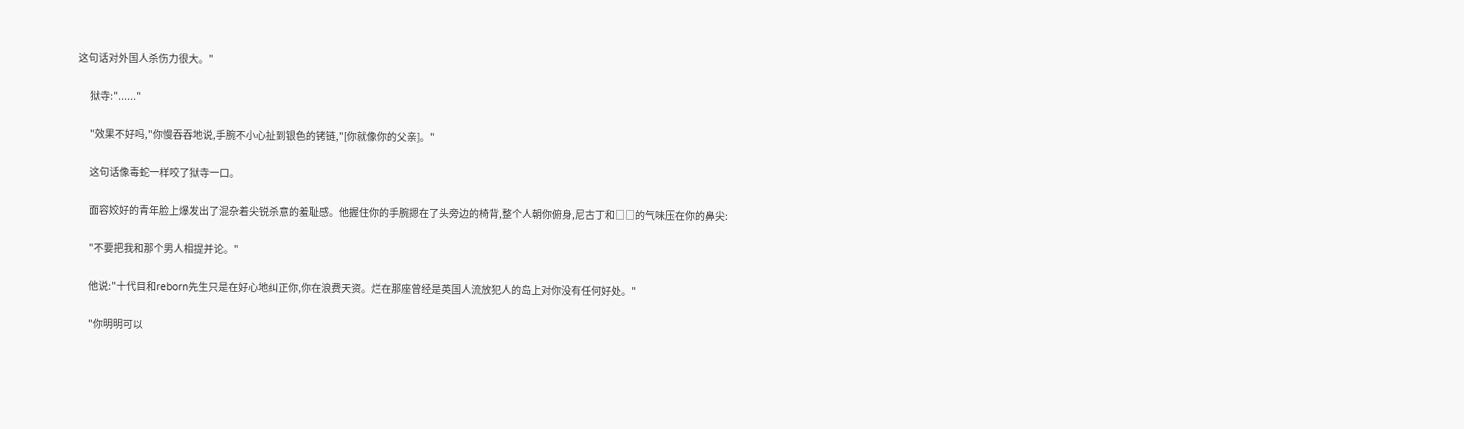这句话对外国人杀伤力很大。"

      狱寺:"......"

      "效果不好吗,"你慢吞吞地说,手腕不小心扯到银色的铐链,"[你就像你的父亲]。"

      这句话像毒蛇一样咬了狱寺一口。

      面容姣好的青年脸上爆发出了混杂着尖锐杀意的羞耻感。他握住你的手腕摁在了头旁边的椅背,整个人朝你俯身,尼古丁和□□的气味压在你的鼻尖:

      "不要把我和那个男人相提并论。"

      他说:"十代目和reborn先生只是在好心地纠正你,你在浪费天资。烂在那座曾经是英国人流放犯人的岛上对你没有任何好处。"

      "你明明可以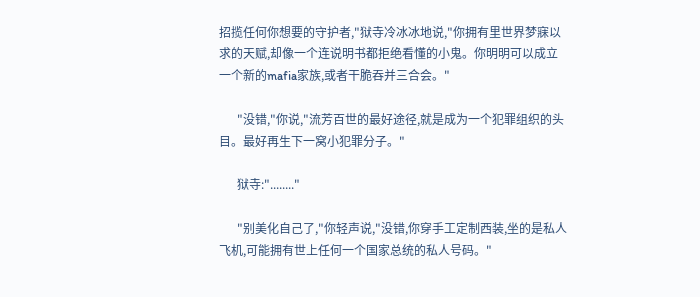招揽任何你想要的守护者,"狱寺冷冰冰地说,"你拥有里世界梦寐以求的天赋,却像一个连说明书都拒绝看懂的小鬼。你明明可以成立一个新的mafia家族,或者干脆吞并三合会。"

      "没错,"你说,"流芳百世的最好途径,就是成为一个犯罪组织的头目。最好再生下一窝小犯罪分子。"

      狱寺:"........"

      "别美化自己了,"你轻声说,"没错,你穿手工定制西装,坐的是私人飞机,可能拥有世上任何一个国家总统的私人号码。"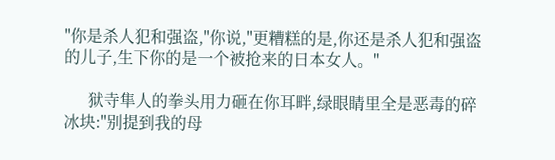"你是杀人犯和强盗,"你说,"更糟糕的是,你还是杀人犯和强盗的儿子,生下你的是一个被抢来的日本女人。"

      狱寺隼人的拳头用力砸在你耳畔,绿眼睛里全是恶毒的碎冰块:"别提到我的母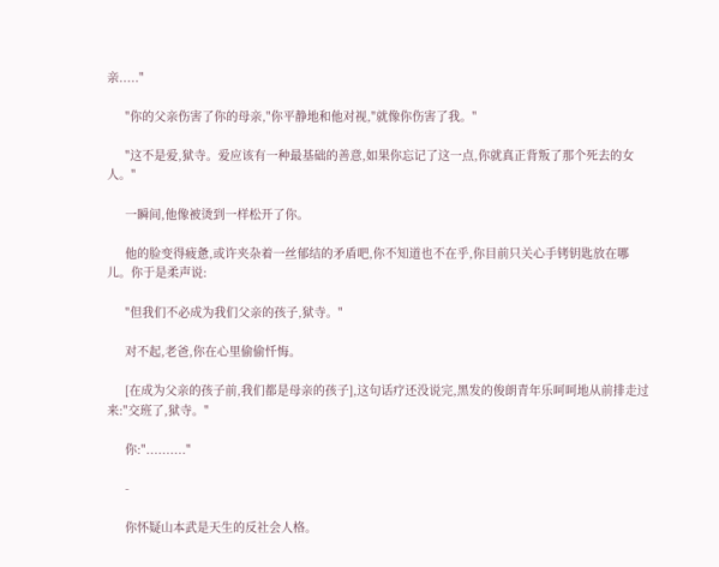亲....."

      "你的父亲伤害了你的母亲,"你平静地和他对视,"就像你伤害了我。"

      "这不是爱,狱寺。爱应该有一种最基础的善意,如果你忘记了这一点,你就真正背叛了那个死去的女人。"

      一瞬间,他像被烫到一样松开了你。

      他的脸变得疲惫,或许夹杂着一丝郁结的矛盾吧,你不知道也不在乎,你目前只关心手铐钥匙放在哪儿。你于是柔声说:

      "但我们不必成为我们父亲的孩子,狱寺。"

      对不起,老爸,你在心里偷偷忏悔。

      [在成为父亲的孩子前,我们都是母亲的孩子],这句话疗还没说完,黑发的俊朗青年乐呵呵地从前排走过来:"交班了,狱寺。"

      你:".........."

      -

      你怀疑山本武是天生的反社会人格。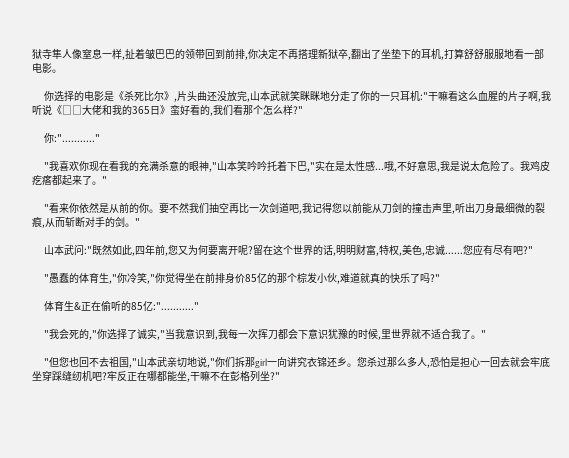狱寺隼人像窒息一样,扯着皱巴巴的领带回到前排,你决定不再搭理新狱卒,翻出了坐垫下的耳机,打算舒舒服服地看一部电影。

      你选择的电影是《杀死比尔》,片头曲还没放完,山本武就笑眯眯地分走了你的一只耳机:"干嘛看这么血腥的片子啊,我听说《□□大佬和我的365日》蛮好看的,我们看那个怎么样?"

      你:"..........."

      "我喜欢你现在看我的充满杀意的眼神,"山本笑吟吟托着下巴,"实在是太性感...哦,不好意思,我是说太危险了。我鸡皮疙瘩都起来了。"

      "看来你依然是从前的你。要不然我们抽空再比一次剑道吧,我记得您以前能从刀剑的撞击声里,听出刀身最细微的裂痕,从而斩断对手的剑。"

      山本武问:"既然如此,四年前,您又为何要离开呢?留在这个世界的话,明明财富,特权,美色,忠诚......您应有尽有吧?"

      "愚蠢的体育生,"你冷笑,"你觉得坐在前排身价85亿的那个棕发小伙,难道就真的快乐了吗?"

      体育生&正在偷听的85亿:"..........."

      "我会死的,"你选择了诚实,"当我意识到,我每一次挥刀都会下意识犹豫的时候,里世界就不适合我了。"

      "但您也回不去祖国,"山本武亲切地说,"你们拆那girl一向讲究衣锦还乡。您杀过那么多人,恐怕是担心一回去就会牢底坐穿踩缝纫机吧?牢反正在哪都能坐,干嘛不在彭格列坐?"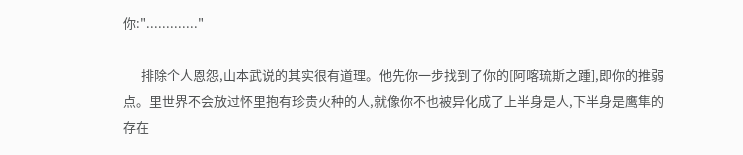你:"............."

      排除个人恩怨,山本武说的其实很有道理。他先你一步找到了你的[阿喀琉斯之踵],即你的推弱点。里世界不会放过怀里抱有珍贵火种的人,就像你不也被异化成了上半身是人,下半身是鹰隼的存在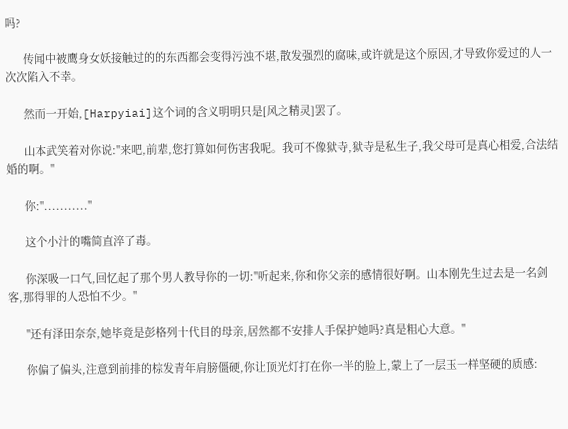吗?

      传闻中被鹰身女妖接触过的的东西都会变得污浊不堪,散发强烈的腐味,或许就是这个原因,才导致你爱过的人一次次陷入不幸。

      然而一开始,[Harpyiai]这个词的含义明明只是[风之精灵]罢了。

      山本武笑着对你说:"来吧,前辈,您打算如何伤害我呢。我可不像狱寺,狱寺是私生子,我父母可是真心相爱,合法结婚的啊。"

      你:"..........."

      这个小汁的嘴简直淬了毒。

      你深吸一口气,回忆起了那个男人教导你的一切:"听起来,你和你父亲的感情很好啊。山本刚先生过去是一名剑客,那得罪的人恐怕不少。"

      "还有泽田奈奈,她毕竟是彭格列十代目的母亲,居然都不安排人手保护她吗?真是粗心大意。"

      你偏了偏头,注意到前排的棕发青年肩膀僵硬,你让顶光灯打在你一半的脸上,蒙上了一层玉一样坚硬的质感: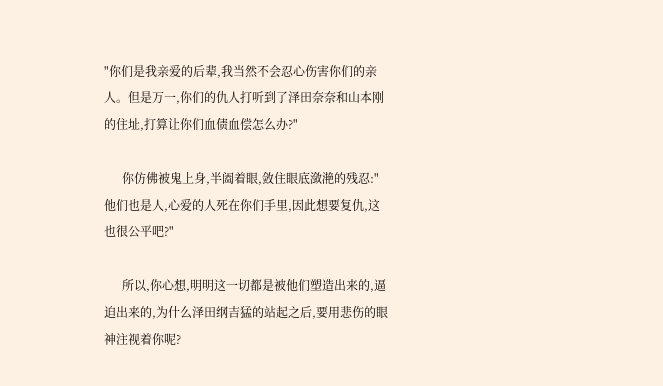"你们是我亲爱的后辈,我当然不会忍心伤害你们的亲人。但是万一,你们的仇人打听到了泽田奈奈和山本刚的住址,打算让你们血债血偿怎么办?"

      你仿佛被鬼上身,半阖着眼,敛住眼底潋滟的残忍:"他们也是人,心爱的人死在你们手里,因此想要复仇,这也很公平吧?"

      所以,你心想,明明这一切都是被他们塑造出来的,逼迫出来的,为什么泽田纲吉猛的站起之后,要用悲伤的眼神注视着你呢?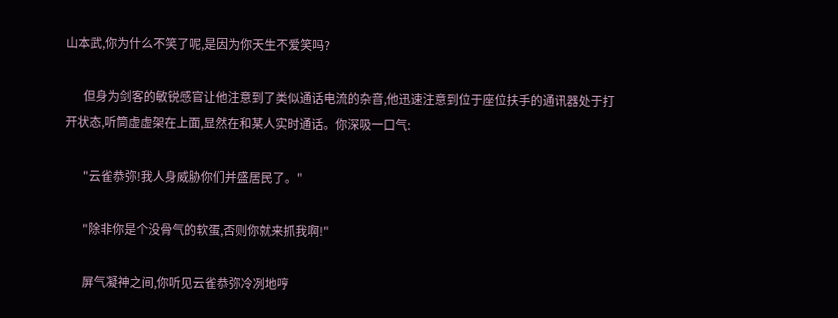山本武,你为什么不笑了呢,是因为你天生不爱笑吗?

      但身为剑客的敏锐感官让他注意到了类似通话电流的杂音,他迅速注意到位于座位扶手的通讯器处于打开状态,听筒虚虚架在上面,显然在和某人实时通话。你深吸一口气:

      "云雀恭弥!我人身威胁你们并盛居民了。"

      "除非你是个没骨气的软蛋,否则你就来抓我啊!"

      屏气凝神之间,你听见云雀恭弥冷冽地哼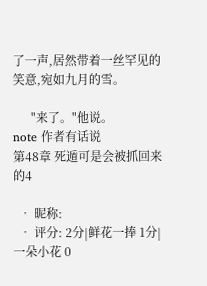了一声,居然带着一丝罕见的笑意,宛如九月的雪。

      "来了。"他说。
note 作者有话说
第48章 死遁可是会被抓回来的4

  • 昵称:
  • 评分: 2分|鲜花一捧 1分|一朵小花 0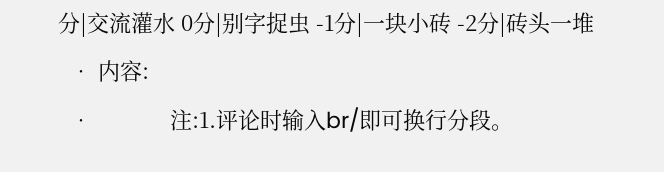分|交流灌水 0分|别字捉虫 -1分|一块小砖 -2分|砖头一堆
  • 内容:
  •             注:1.评论时输入br/即可换行分段。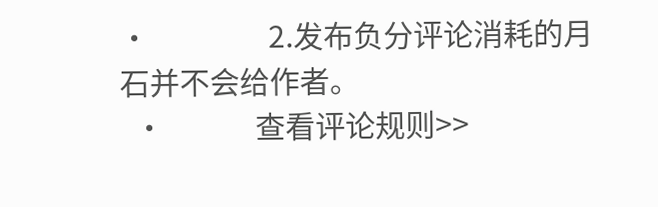•                 2.发布负分评论消耗的月石并不会给作者。
  •             查看评论规则>>